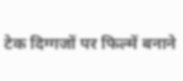टेक दिग्गजों पर फिल्में बनाने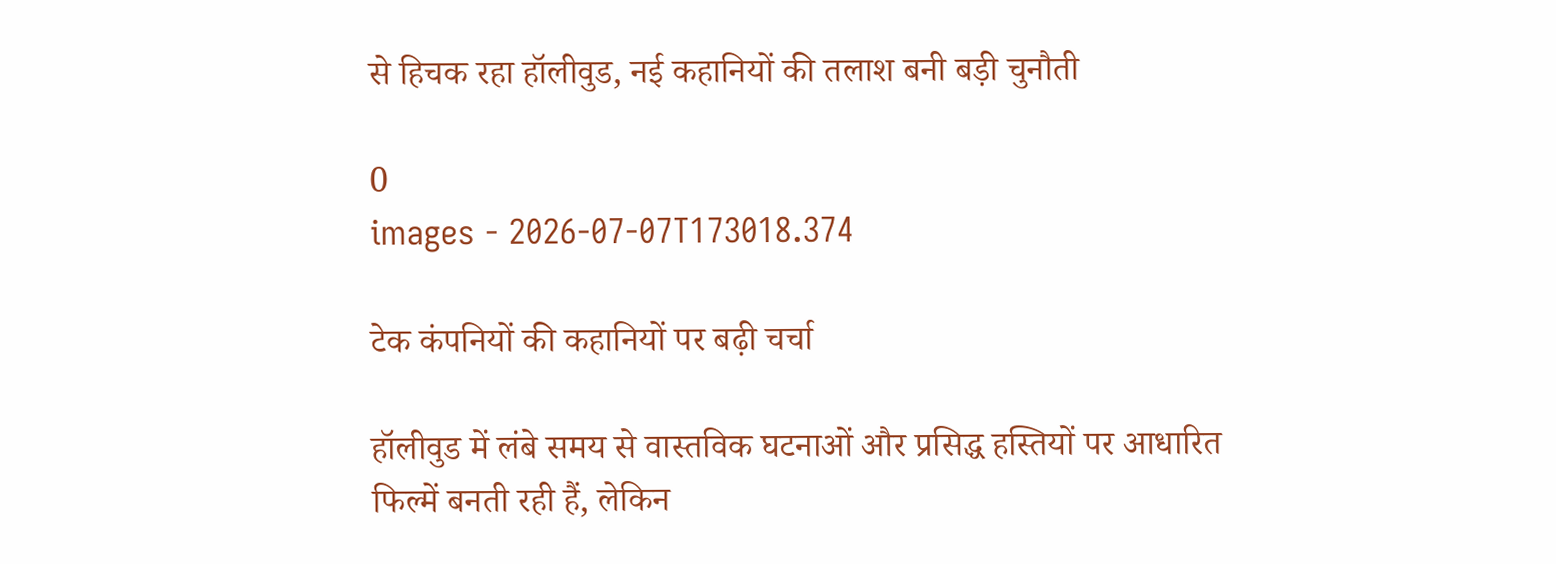से हिचक रहा हॉलीवुड, नई कहानियों की तलाश बनी बड़ी चुनौती

0
images - 2026-07-07T173018.374

टेक कंपनियों की कहानियों पर बढ़ी चर्चा

हॉलीवुड में लंबे समय से वास्तविक घटनाओं और प्रसिद्ध हस्तियों पर आधारित फिल्में बनती रही हैं, लेकिन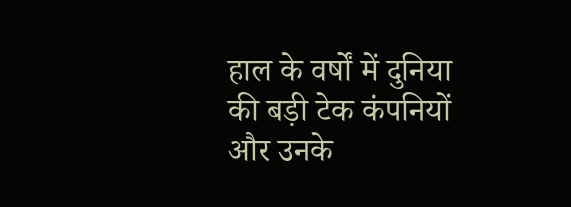हाल के वर्षों में दुनिया की बड़ी टेक कंपनियों और उनके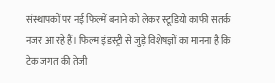संस्थापकों पर नई फिल्में बनाने को लेकर स्टूडियो काफी सतर्क नजर आ रहे हैं। फिल्म इंडस्ट्री से जुड़े विशेषज्ञों का मानना है कि टेक जगत की तेजी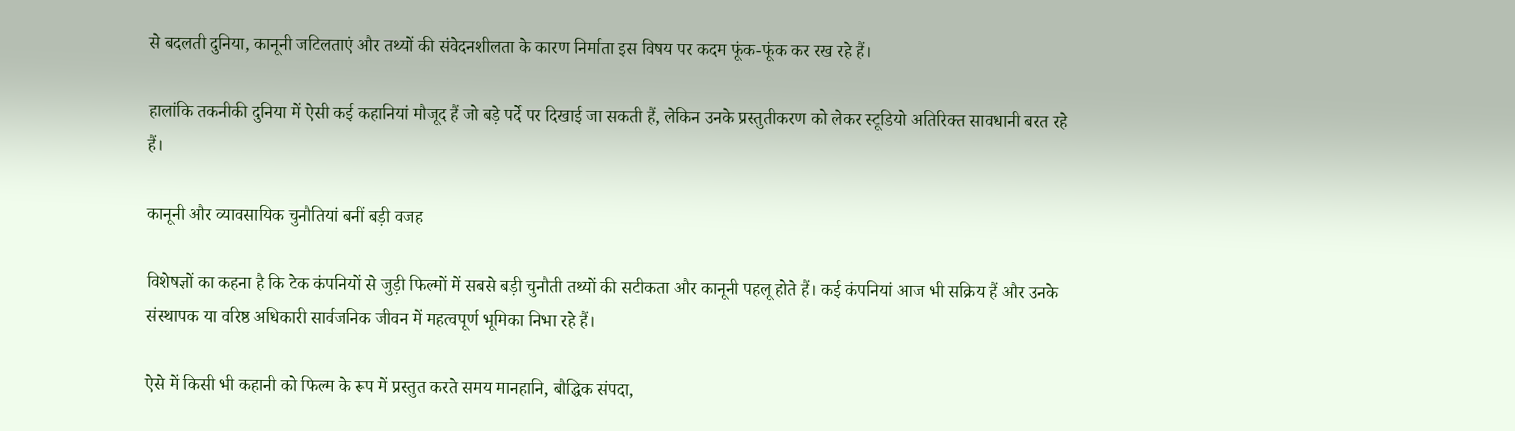से बदलती दुनिया, कानूनी जटिलताएं और तथ्यों की संवेदनशीलता के कारण निर्माता इस विषय पर कदम फूंक-फूंक कर रख रहे हैं।

हालांकि तकनीकी दुनिया में ऐसी कई कहानियां मौजूद हैं जो बड़े पर्दे पर दिखाई जा सकती हैं, लेकिन उनके प्रस्तुतीकरण को लेकर स्टूडियो अतिरिक्त सावधानी बरत रहे हैं।

कानूनी और व्यावसायिक चुनौतियां बनीं बड़ी वजह

विशेषज्ञों का कहना है कि टेक कंपनियों से जुड़ी फिल्मों में सबसे बड़ी चुनौती तथ्यों की सटीकता और कानूनी पहलू होते हैं। कई कंपनियां आज भी सक्रिय हैं और उनके संस्थापक या वरिष्ठ अधिकारी सार्वजनिक जीवन में महत्वपूर्ण भूमिका निभा रहे हैं।

ऐसे में किसी भी कहानी को फिल्म के रूप में प्रस्तुत करते समय मानहानि, बौद्धिक संपदा,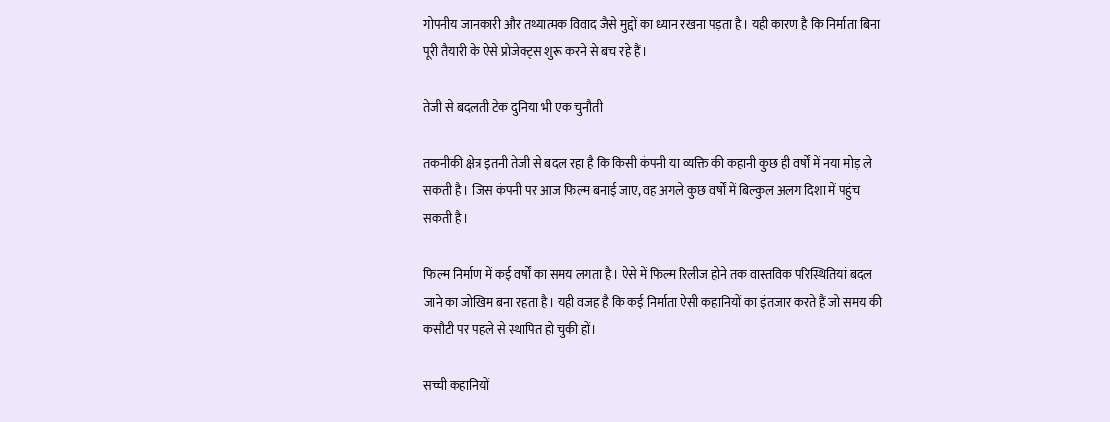गोपनीय जानकारी और तथ्यात्मक विवाद जैसे मुद्दों का ध्यान रखना पड़ता है। यही कारण है कि निर्माता बिना पूरी तैयारी के ऐसे प्रोजेक्ट्स शुरू करने से बच रहे हैं।

तेजी से बदलती टेक दुनिया भी एक चुनौती

तकनीकी क्षेत्र इतनी तेजी से बदल रहा है कि किसी कंपनी या व्यक्ति की कहानी कुछ ही वर्षों में नया मोड़ ले सकती है। जिस कंपनी पर आज फिल्म बनाई जाए, वह अगले कुछ वर्षों में बिल्कुल अलग दिशा में पहुंच सकती है।

फिल्म निर्माण में कई वर्षों का समय लगता है। ऐसे में फिल्म रिलीज होने तक वास्तविक परिस्थितियां बदल जाने का जोखिम बना रहता है। यही वजह है कि कई निर्माता ऐसी कहानियों का इंतजार करते हैं जो समय की कसौटी पर पहले से स्थापित हो चुकी हों।

सच्ची कहानियों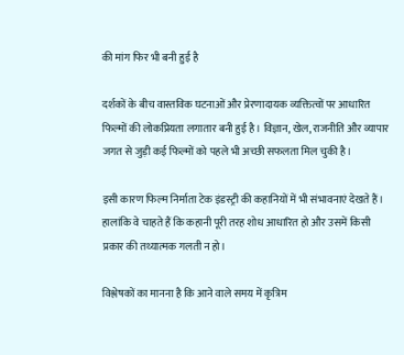की मांग फिर भी बनी हुई है

दर्शकों के बीच वास्तविक घटनाओं और प्रेरणादायक व्यक्तित्वों पर आधारित फिल्मों की लोकप्रियता लगातार बनी हुई है। विज्ञान, खेल, राजनीति और व्यापार जगत से जुड़ी कई फिल्मों को पहले भी अच्छी सफलता मिल चुकी है।

इसी कारण फिल्म निर्माता टेक इंडस्ट्री की कहानियों में भी संभावनाएं देखते हैं। हालांकि वे चाहते हैं कि कहानी पूरी तरह शोध आधारित हो और उसमें किसी प्रकार की तथ्यात्मक गलती न हो।

विश्लेषकों का मानना है कि आने वाले समय में कृत्रिम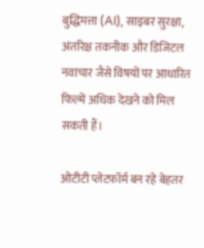बुद्धिमत्ता (AI), साइबर सुरक्षा, अंतरिक्ष तकनीक और डिजिटल नवाचार जैसे विषयों पर आधारित फिल्में अधिक देखने को मिल सकती हैं।

ओटीटी प्लेटफॉर्म बन रहे बेहतर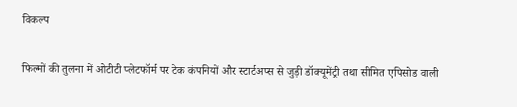विकल्प

फिल्मों की तुलना में ओटीटी प्लेटफॉर्म पर टेक कंपनियों और स्टार्टअप्स से जुड़ी डॉक्यूमेंट्री तथा सीमित एपिसोड वाली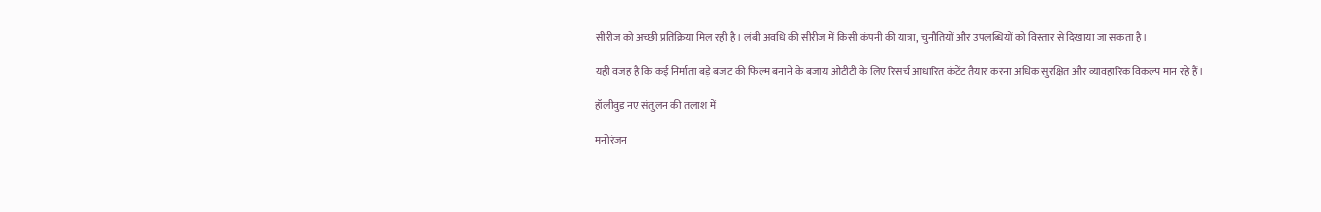सीरीज को अच्छी प्रतिक्रिया मिल रही है। लंबी अवधि की सीरीज में किसी कंपनी की यात्रा, चुनौतियों और उपलब्धियों को विस्तार से दिखाया जा सकता है।

यही वजह है कि कई निर्माता बड़े बजट की फिल्म बनाने के बजाय ओटीटी के लिए रिसर्च आधारित कंटेंट तैयार करना अधिक सुरक्षित और व्यावहारिक विकल्प मान रहे हैं।

हॉलीवुड नए संतुलन की तलाश में

मनोरंजन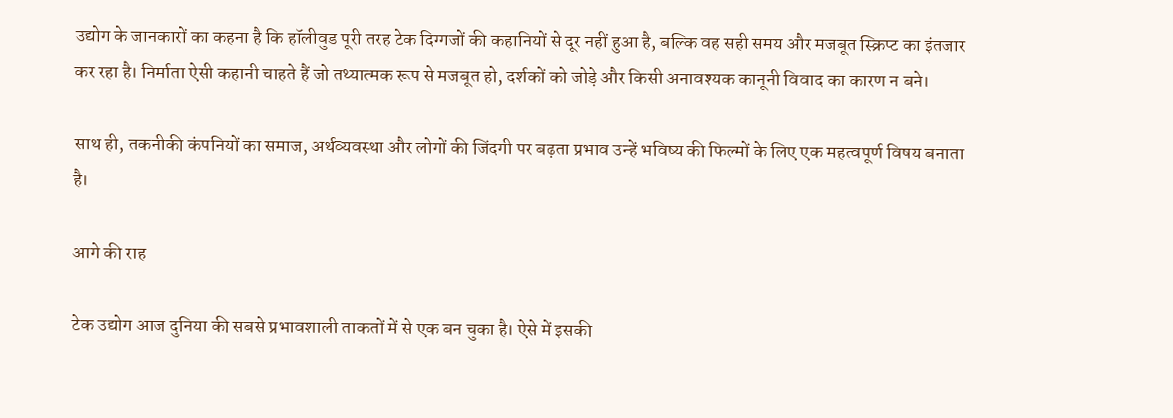उद्योग के जानकारों का कहना है कि हॉलीवुड पूरी तरह टेक दिग्गजों की कहानियों से दूर नहीं हुआ है, बल्कि वह सही समय और मजबूत स्क्रिप्ट का इंतजार कर रहा है। निर्माता ऐसी कहानी चाहते हैं जो तथ्यात्मक रूप से मजबूत हो, दर्शकों को जोड़े और किसी अनावश्यक कानूनी विवाद का कारण न बने।

साथ ही, तकनीकी कंपनियों का समाज, अर्थव्यवस्था और लोगों की जिंदगी पर बढ़ता प्रभाव उन्हें भविष्य की फिल्मों के लिए एक महत्वपूर्ण विषय बनाता है।

आगे की राह

टेक उद्योग आज दुनिया की सबसे प्रभावशाली ताकतों में से एक बन चुका है। ऐसे में इसकी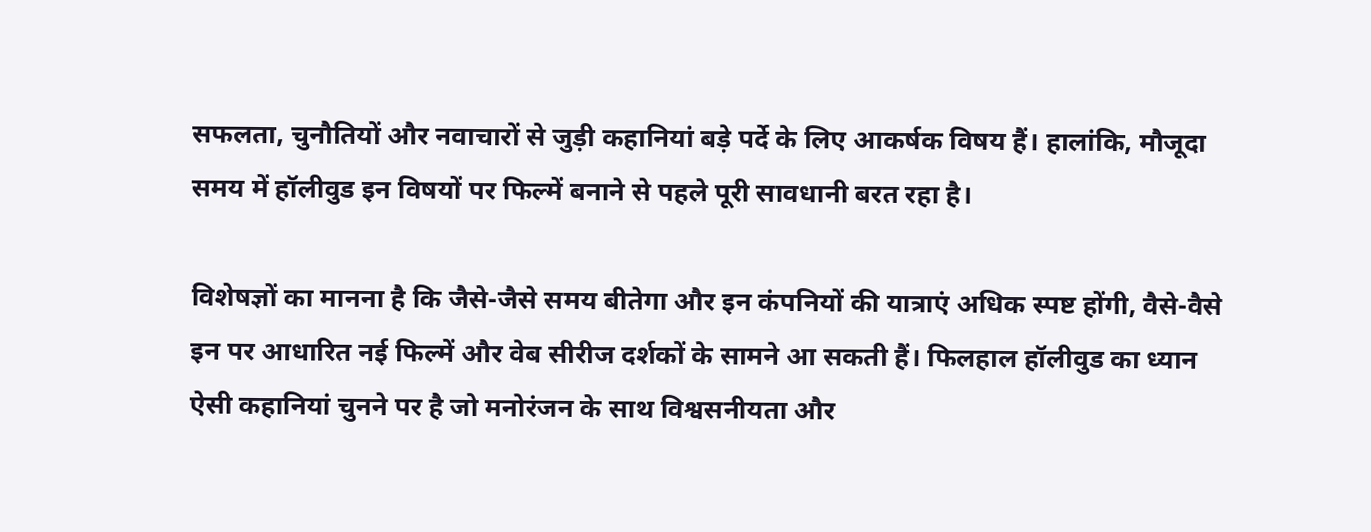सफलता, चुनौतियों और नवाचारों से जुड़ी कहानियां बड़े पर्दे के लिए आकर्षक विषय हैं। हालांकि, मौजूदा समय में हॉलीवुड इन विषयों पर फिल्में बनाने से पहले पूरी सावधानी बरत रहा है।

विशेषज्ञों का मानना है कि जैसे-जैसे समय बीतेगा और इन कंपनियों की यात्राएं अधिक स्पष्ट होंगी, वैसे-वैसे इन पर आधारित नई फिल्में और वेब सीरीज दर्शकों के सामने आ सकती हैं। फिलहाल हॉलीवुड का ध्यान ऐसी कहानियां चुनने पर है जो मनोरंजन के साथ विश्वसनीयता और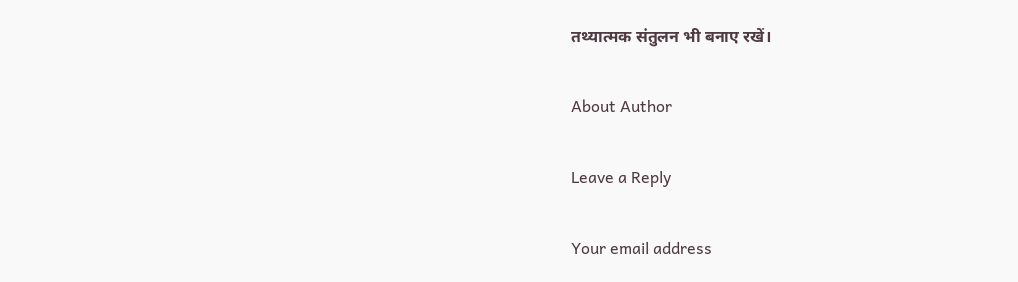तथ्यात्मक संतुलन भी बनाए रखें।

About Author

Leave a Reply

Your email address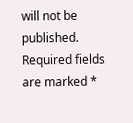will not be published. Required fields are marked *